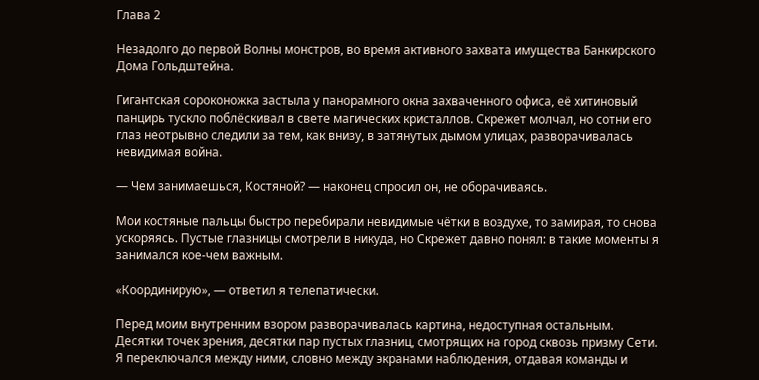Глава 2

Незадолго до первой Волны монстров, во время активного захвата имущества Банкирского Дома Гольдштейна.

Гигантская сороконожка застыла у панорамного окна захваченного офиса, её хитиновый панцирь тускло поблёскивал в свете магических кристаллов. Скрежет молчал, но сотни его глаз неотрывно следили за тем, как внизу, в затянутых дымом улицах, разворачивалась невидимая война.

— Чем занимаешься, Костяной? — наконец спросил он, не оборачиваясь.

Мои костяные пальцы быстро перебирали невидимые чётки в воздухе, то замирая, то снова ускоряясь. Пустые глазницы смотрели в никуда, но Скрежет давно понял: в такие моменты я занимался кое-чем важным.

«Координирую», — ответил я телепатически.

Перед моим внутренним взором разворачивалась картина, недоступная остальным. Десятки точек зрения, десятки пар пустых глазниц, смотрящих на город сквозь призму Сети. Я переключался между ними, словно между экранами наблюдения, отдавая команды и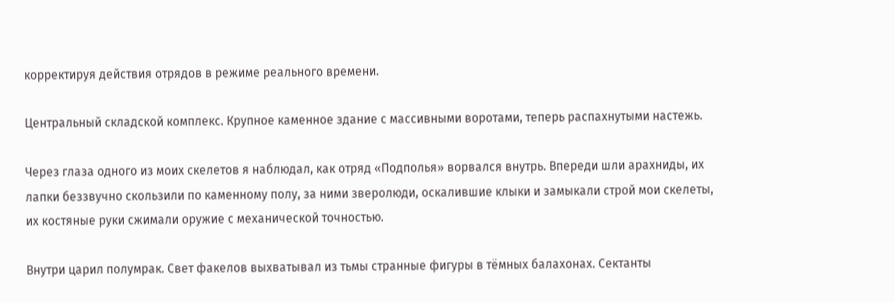корректируя действия отрядов в режиме реального времени.

Центральный складской комплекс. Крупное каменное здание с массивными воротами, теперь распахнутыми настежь.

Через глаза одного из моих скелетов я наблюдал, как отряд «Подполья» ворвался внутрь. Впереди шли арахниды, их лапки беззвучно скользили по каменному полу, за ними зверолюди, оскалившие клыки и замыкали строй мои скелеты, их костяные руки сжимали оружие с механической точностью.

Внутри царил полумрак. Свет факелов выхватывал из тьмы странные фигуры в тёмных балахонах. Сектанты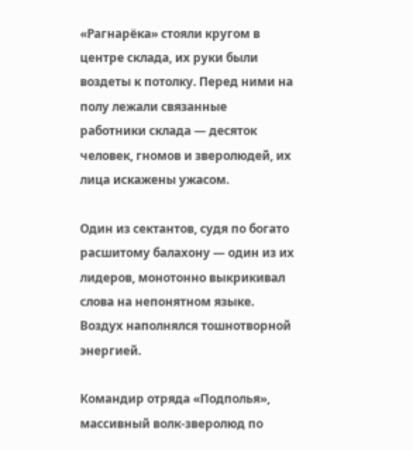«Рагнарёка» стояли кругом в центре склада, их руки были воздеты к потолку. Перед ними на полу лежали связанные работники склада — десяток человек, гномов и зверолюдей, их лица искажены ужасом.

Один из сектантов, судя по богато расшитому балахону — один из их лидеров, монотонно выкрикивал слова на непонятном языке. Воздух наполнялся тошнотворной энергией.

Командир отряда «Подполья», массивный волк-зверолюд по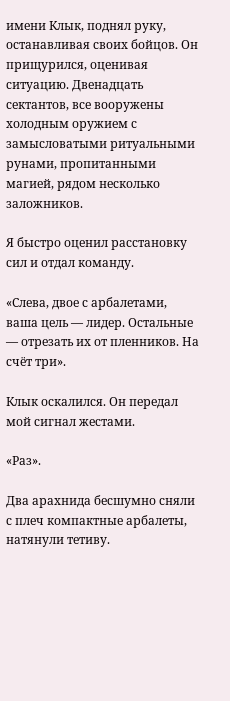имени Клык, поднял руку, останавливая своих бойцов. Он прищурился, оценивая ситуацию. Двенадцать сектантов, все вооружены холодным оружием с замысловатыми ритуальными рунами, пропитанными магией, рядом несколько заложников.

Я быстро оценил расстановку сил и отдал команду.

«Слева, двое с арбалетами, ваша цель — лидер. Остальные — отрезать их от пленников. На счёт три».

Клык оскалился. Он передал мой сигнал жестами.

«Раз».

Два арахнида бесшумно сняли с плеч компактные арбалеты, натянули тетиву.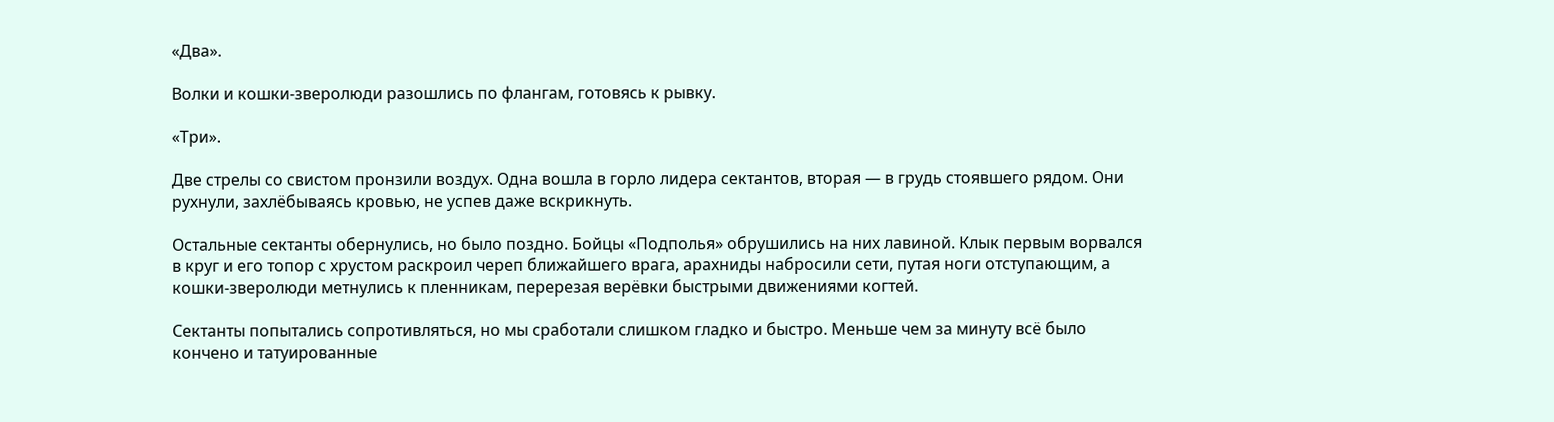«Два».

Волки и кошки-зверолюди разошлись по флангам, готовясь к рывку.

«Три».

Две стрелы со свистом пронзили воздух. Одна вошла в горло лидера сектантов, вторая — в грудь стоявшего рядом. Они рухнули, захлёбываясь кровью, не успев даже вскрикнуть.

Остальные сектанты обернулись, но было поздно. Бойцы «Подполья» обрушились на них лавиной. Клык первым ворвался в круг и его топор с хрустом раскроил череп ближайшего врага, арахниды набросили сети, путая ноги отступающим, а кошки-зверолюди метнулись к пленникам, перерезая верёвки быстрыми движениями когтей.

Сектанты попытались сопротивляться, но мы сработали слишком гладко и быстро. Меньше чем за минуту всё было кончено и татуированные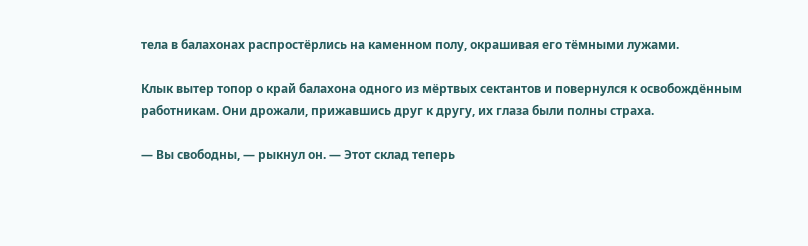тела в балахонах распростёрлись на каменном полу, окрашивая его тёмными лужами.

Клык вытер топор о край балахона одного из мёртвых сектантов и повернулся к освобождённым работникам. Они дрожали, прижавшись друг к другу, их глаза были полны страха.

— Вы свободны, — рыкнул он. — Этот склад теперь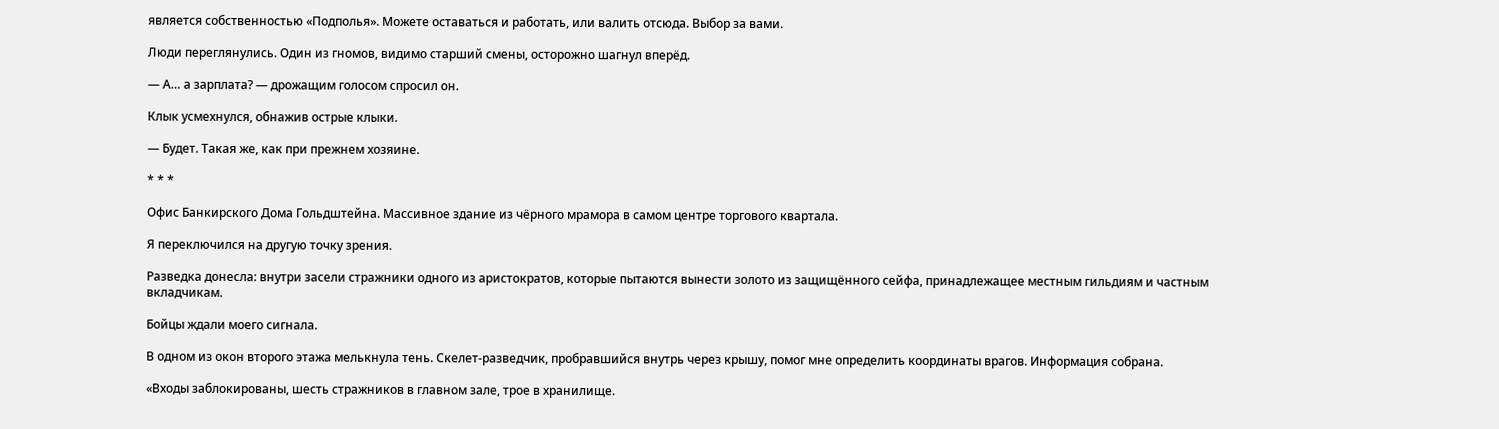является собственностью «Подполья». Можете оставаться и работать, или валить отсюда. Выбор за вами.

Люди переглянулись. Один из гномов, видимо старший смены, осторожно шагнул вперёд.

— А… а зарплата? — дрожащим голосом спросил он.

Клык усмехнулся, обнажив острые клыки.

— Будет. Такая же, как при прежнем хозяине.

* * *

Офис Банкирского Дома Гольдштейна. Массивное здание из чёрного мрамора в самом центре торгового квартала.

Я переключился на другую точку зрения.

Разведка донесла: внутри засели стражники одного из аристократов, которые пытаются вынести золото из защищённого сейфа, принадлежащее местным гильдиям и частным вкладчикам.

Бойцы ждали моего сигнала.

В одном из окон второго этажа мелькнула тень. Скелет-разведчик, пробравшийся внутрь через крышу, помог мне определить координаты врагов. Информация собрана.

«Входы заблокированы, шесть стражников в главном зале, трое в хранилище.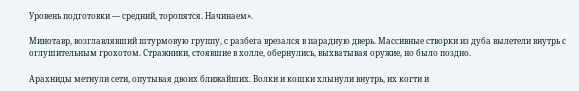Уровень подготовки — средний, торопятся. Начинаем».

Минотавр, возглавлявший штурмовую группу, с разбега врезался в парадную дверь. Массивные створки из дуба вылетели внутрь с оглушительным грохотом. Стражники, стоявшие в холле, обернулись, выхватывая оружие, но было поздно.

Арахниды метнули сети, опутывая двоих ближайших. Волки и кошки хлынули внутрь, их когти и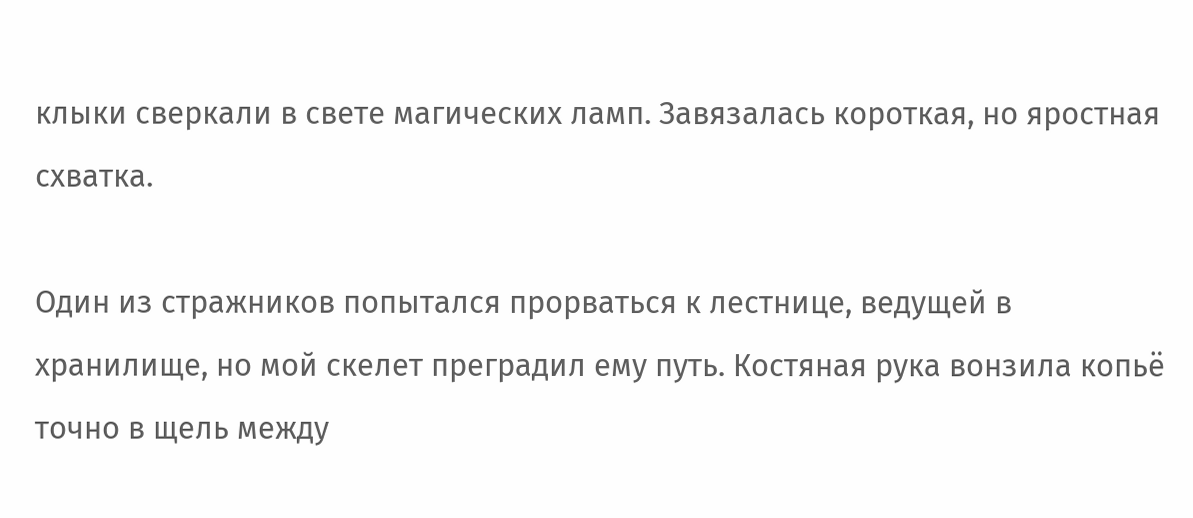клыки сверкали в свете магических ламп. Завязалась короткая, но яростная схватка.

Один из стражников попытался прорваться к лестнице, ведущей в хранилище, но мой скелет преградил ему путь. Костяная рука вонзила копьё точно в щель между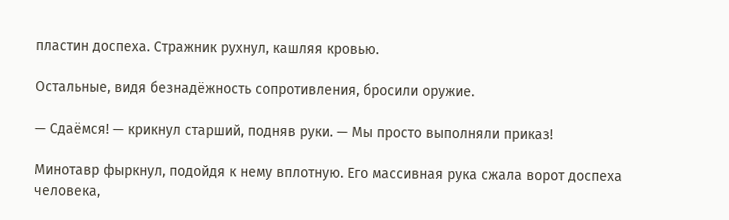пластин доспеха. Стражник рухнул, кашляя кровью.

Остальные, видя безнадёжность сопротивления, бросили оружие.

— Сдаёмся! — крикнул старший, подняв руки. — Мы просто выполняли приказ!

Минотавр фыркнул, подойдя к нему вплотную. Его массивная рука сжала ворот доспеха человека,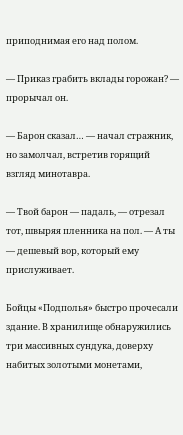приподнимая его над полом.

— Приказ грабить вклады горожан? — прорычал он.

— Барон сказал… — начал стражник, но замолчал, встретив горящий взгляд минотавра.

— Твой барон — падаль, — отрезал тот, швыряя пленника на пол. — А ты — дешевый вор, который ему прислуживает.

Бойцы «Подполья» быстро прочесали здание. В хранилище обнаружились три массивных сундука, доверху набитых золотыми монетами,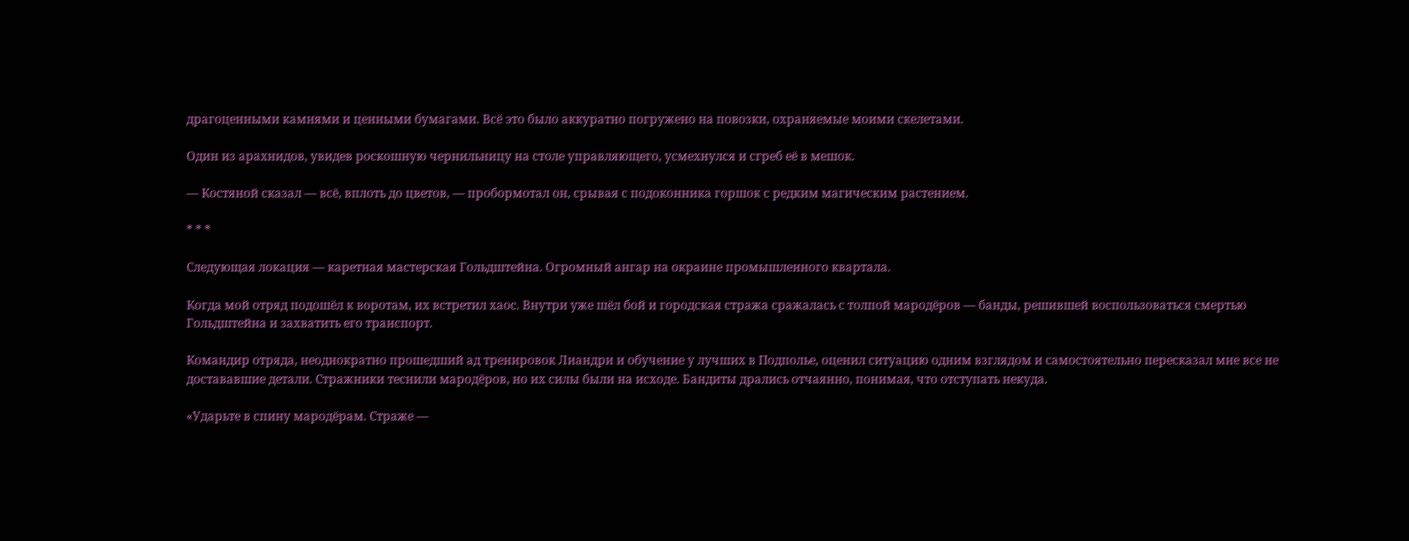драгоценными камнями и ценными бумагами. Всё это было аккуратно погружено на повозки, охраняемые моими скелетами.

Один из арахнидов, увидев роскошную чернильницу на столе управляющего, усмехнулся и сгреб её в мешок.

— Костяной сказал — всё, вплоть до цветов, — пробормотал он, срывая с подоконника горшок с редким магическим растением.

* * *

Следующая локация — каретная мастерская Гольдштейна. Огромный ангар на окраине промышленного квартала.

Когда мой отряд подошёл к воротам, их встретил хаос. Внутри уже шёл бой и городская стража сражалась с толпой мародёров — банды, решившей воспользоваться смертью Гольдштейна и захватить его транспорт.

Командир отряда, неоднократно прошедший ад тренировок Лиандри и обучение у лучших в Подполье, оценил ситуацию одним взглядом и самостоятельно пересказал мне все не достававшие детали. Стражники теснили мародёров, но их силы были на исходе. Бандиты дрались отчаянно, понимая, что отступать некуда.

«Ударьте в спину мародёрам. Страже —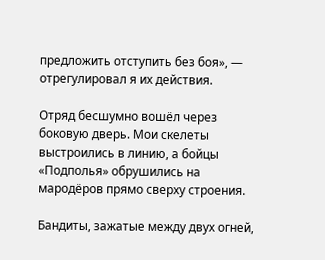предложить отступить без боя», — отрегулировал я их действия.

Отряд бесшумно вошёл через боковую дверь. Мои скелеты выстроились в линию, а бойцы «Подполья» обрушились на мародёров прямо сверху строения.

Бандиты, зажатые между двух огней,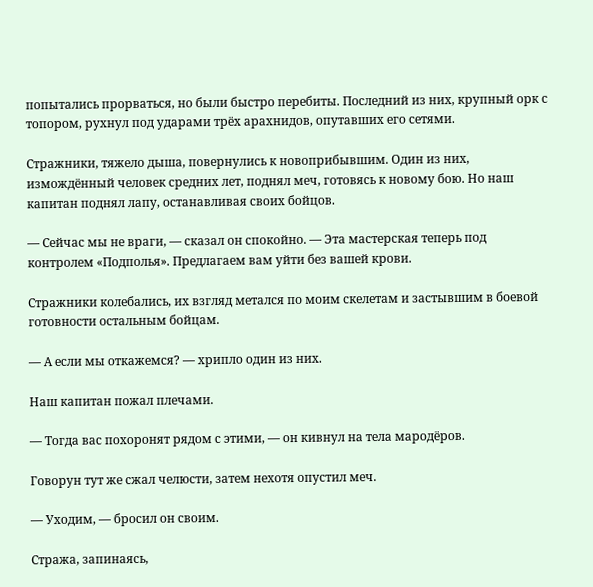попытались прорваться, но были быстро перебиты. Последний из них, крупный орк с топором, рухнул под ударами трёх арахнидов, опутавших его сетями.

Стражники, тяжело дыша, повернулись к новоприбывшим. Один из них, измождённый человек средних лет, поднял меч, готовясь к новому бою. Но наш капитан поднял лапу, останавливая своих бойцов.

— Сейчас мы не враги, — сказал он спокойно. — Эта мастерская теперь под контролем «Подполья». Предлагаем вам уйти без вашей крови.

Стражники колебались, их взгляд метался по моим скелетам и застывшим в боевой готовности остальным бойцам.

— А если мы откажемся? — хрипло один из них.

Наш капитан пожал плечами.

— Тогда вас похоронят рядом с этими, — он кивнул на тела мародёров.

Говорун тут же сжал челюсти, затем нехотя опустил меч.

— Уходим, — бросил он своим.

Стража, запинаясь,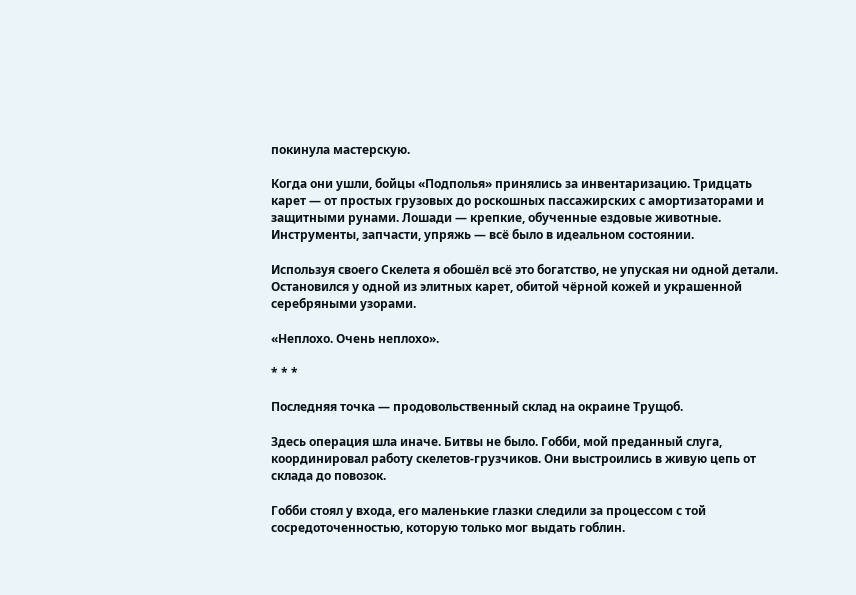покинула мастерскую.

Когда они ушли, бойцы «Подполья» принялись за инвентаризацию. Тридцать карет — от простых грузовых до роскошных пассажирских с амортизаторами и защитными рунами. Лошади — крепкие, обученные ездовые животные. Инструменты, запчасти, упряжь — всё было в идеальном состоянии.

Используя своего Скелета я обошёл всё это богатство, не упуская ни одной детали. Остановился у одной из элитных карет, обитой чёрной кожей и украшенной серебряными узорами.

«Неплохо. Очень неплохо».

* * *

Последняя точка — продовольственный склад на окраине Трущоб.

Здесь операция шла иначе. Битвы не было. Гобби, мой преданный слуга, координировал работу скелетов-грузчиков. Они выстроились в живую цепь от склада до повозок.

Гобби стоял у входа, его маленькие глазки следили за процессом с той сосредоточенностью, которую только мог выдать гоблин.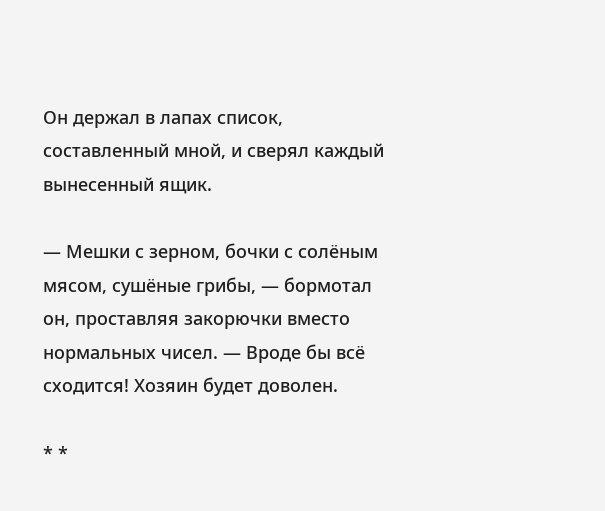Он держал в лапах список, составленный мной, и сверял каждый вынесенный ящик.

— Мешки с зерном, бочки с солёным мясом, сушёные грибы, — бормотал он, проставляя закорючки вместо нормальных чисел. — Вроде бы всё сходится! Хозяин будет доволен.

* *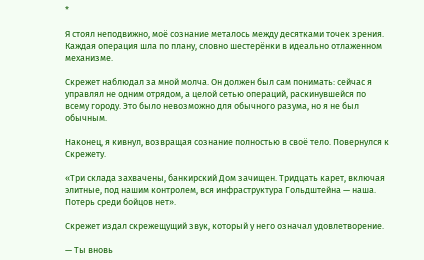*

Я стоял неподвижно, моё сознание металось между десятками точек зрения. Каждая операция шла по плану, словно шестерёнки в идеально отлаженном механизме.

Скрежет наблюдал за мной молча. Он должен был сам понимать: сейчас я управлял не одним отрядом, а целой сетью операций, раскинувшейся по всему городу. Это было невозможно для обычного разума, но я не был обычным.

Наконец, я кивнул, возвращая сознание полностью в своё тело. Повернулся к Скрежету.

«Три склада захвачены, банкирский Дом зачищен. Тридцать карет, включая элитные, под нашим контролем, вся инфраструктура Гольдштейна — наша. Потерь среди бойцов нет».

Скрежет издал скрежещущий звук, который у него означал удовлетворение.

— Ты вновь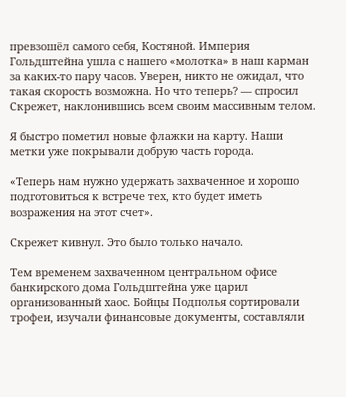превзошёл самого себя, Костяной. Империя Гольдштейна ушла с нашего «молотка» в наш карман за каких-то пару часов. Уверен, никто не ожидал, что такая скорость возможна. Но что теперь? — спросил Скрежет, наклонившись всем своим массивным телом.

Я быстро пометил новые флажки на карту. Наши метки уже покрывали добрую часть города.

«Теперь нам нужно удержать захваченное и хорошо подготовиться к встрече тех, кто будет иметь возражения на этот счет».

Скрежет кивнул. Это было только начало.

Тем временем захваченном центральном офисе банкирского дома Гольдштейна уже царил организованный хаос. Бойцы Подполья сортировали трофеи, изучали финансовые документы, составляли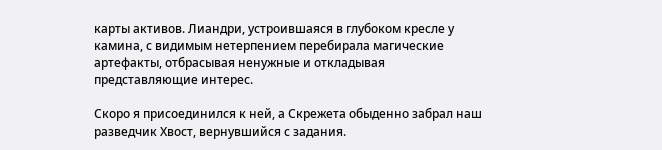карты активов. Лиандри, устроившаяся в глубоком кресле у камина, с видимым нетерпением перебирала магические артефакты, отбрасывая ненужные и откладывая представляющие интерес.

Скоро я присоединился к ней, а Скрежета обыденно забрал наш разведчик Хвост, вернувшийся с задания.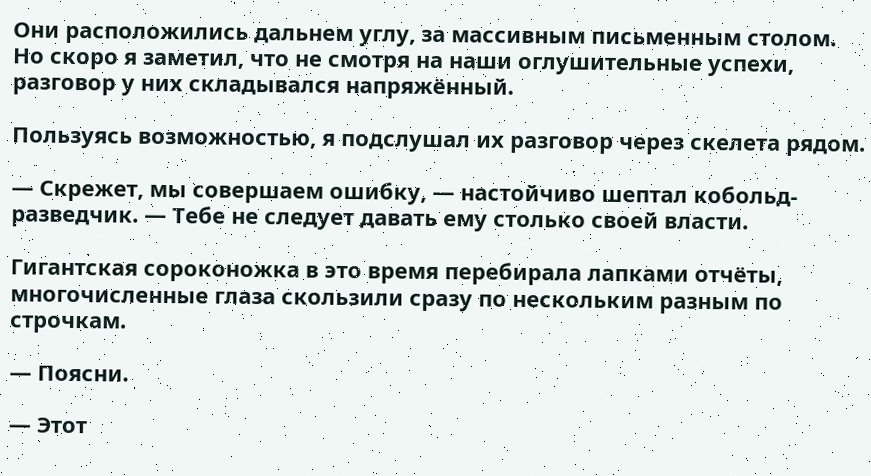Они расположились дальнем углу, за массивным письменным столом. Но скоро я заметил, что не смотря на наши оглушительные успехи, разговор у них складывался напряжённый.

Пользуясь возможностью, я подслушал их разговор через скелета рядом.

— Скрежет, мы совершаем ошибку, — настойчиво шептал кобольд-разведчик. — Тебе не следует давать ему столько своей власти.

Гигантская сороконожка в это время перебирала лапками отчёты, многочисленные глаза скользили сразу по нескольким разным по строчкам.

— Поясни.

— Этот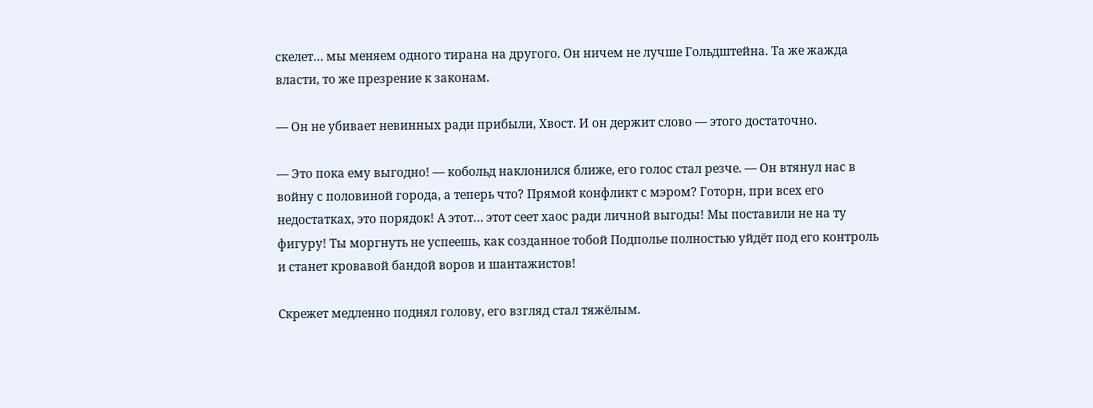скелет… мы меняем одного тирана на другого. Он ничем не лучше Гольдштейна. Та же жажда власти, то же презрение к законам.

— Он не убивает невинных ради прибыли, Хвост. И он держит слово — этого достаточно.

— Это пока ему выгодно! — кобольд наклонился ближе, его голос стал резче. — Он втянул нас в войну с половиной города, а теперь что? Прямой конфликт с мэром? Готорн, при всех его недостатках, это порядок! А этот… этот сеет хаос ради личной выгоды! Мы поставили не на ту фигуру! Ты моргнуть не успеешь, как созданное тобой Подполье полностью уйдёт под его контроль и станет кровавой бандой воров и шантажистов!

Скрежет медленно поднял голову, его взгляд стал тяжёлым.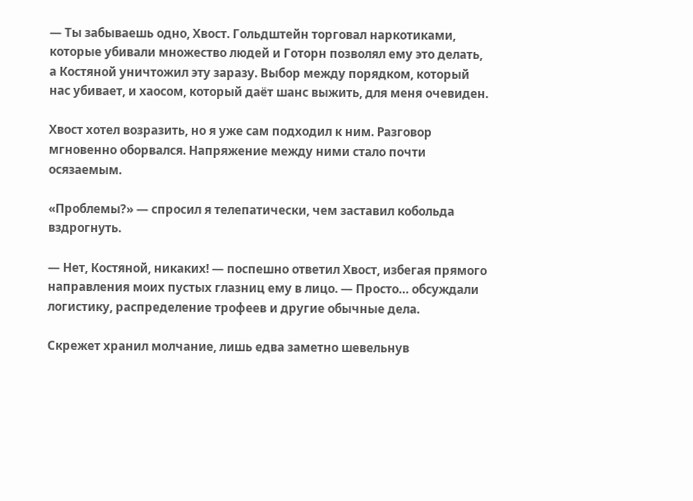— Ты забываешь одно, Хвост. Гольдштейн торговал наркотиками, которые убивали множество людей и Готорн позволял ему это делать, а Костяной уничтожил эту заразу. Выбор между порядком, который нас убивает, и хаосом, который даёт шанс выжить, для меня очевиден.

Хвост хотел возразить, но я уже сам подходил к ним. Разговор мгновенно оборвался. Напряжение между ними стало почти осязаемым.

«Проблемы?» — спросил я телепатически, чем заставил кобольда вздрогнуть.

— Нет, Костяной, никаких! — поспешно ответил Хвост, избегая прямого направления моих пустых глазниц ему в лицо. — Просто… обсуждали логистику, распределение трофеев и другие обычные дела.

Скрежет хранил молчание, лишь едва заметно шевельнув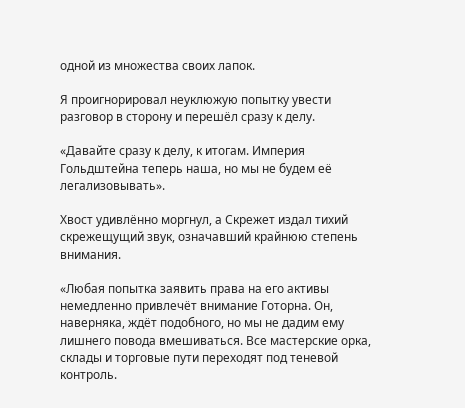одной из множества своих лапок.

Я проигнорировал неуклюжую попытку увести разговор в сторону и перешёл сразу к делу.

«Давайте сразу к делу, к итогам. Империя Гольдштейна теперь наша, но мы не будем её легализовывать».

Хвост удивлённо моргнул, а Скрежет издал тихий скрежещущий звук, означавший крайнюю степень внимания.

«Любая попытка заявить права на его активы немедленно привлечёт внимание Готорна. Он, наверняка, ждёт подобного, но мы не дадим ему лишнего повода вмешиваться. Все мастерские орка, склады и торговые пути переходят под теневой контроль.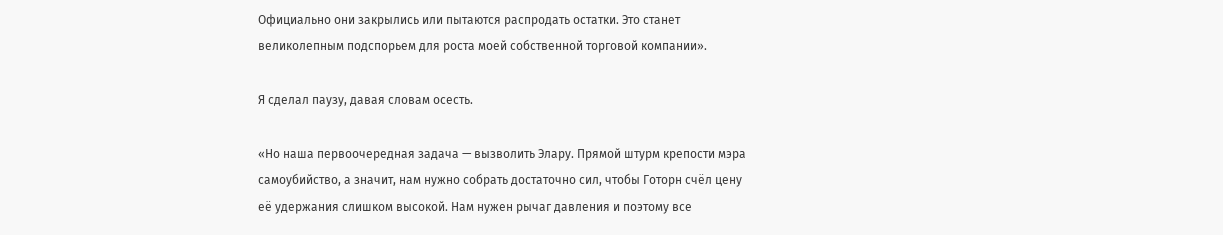Официально они закрылись или пытаются распродать остатки. Это станет великолепным подспорьем для роста моей собственной торговой компании».

Я сделал паузу, давая словам осесть.

«Но наша первоочередная задача — вызволить Элару. Прямой штурм крепости мэра самоубийство, а значит, нам нужно собрать достаточно сил, чтобы Готорн счёл цену её удержания слишком высокой. Нам нужен рычаг давления и поэтому все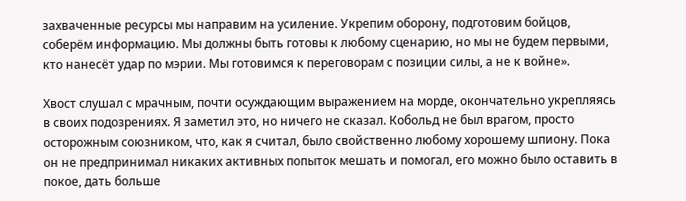захваченные ресурсы мы направим на усиление. Укрепим оборону, подготовим бойцов, соберём информацию. Мы должны быть готовы к любому сценарию, но мы не будем первыми, кто нанесёт удар по мэрии. Мы готовимся к переговорам с позиции силы, а не к войне».

Хвост слушал с мрачным, почти осуждающим выражением на морде, окончательно укрепляясь в своих подозрениях. Я заметил это, но ничего не сказал. Кобольд не был врагом, просто осторожным союзником, что, как я считал, было свойственно любому хорошему шпиону. Пока он не предпринимал никаких активных попыток мешать и помогал, его можно было оставить в покое, дать больше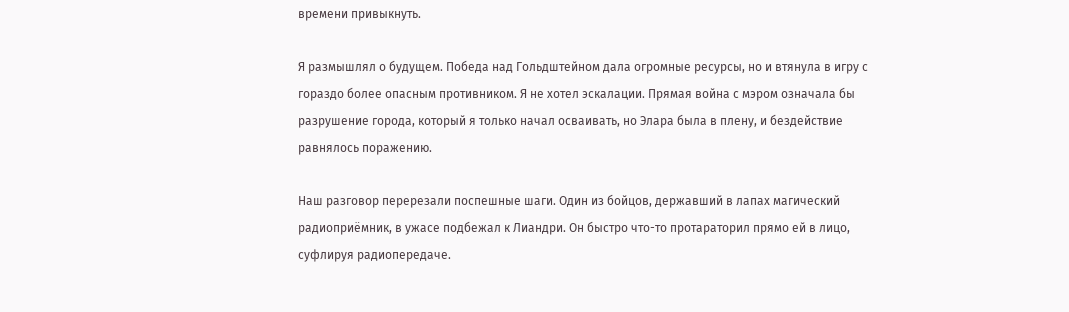времени привыкнуть.

Я размышлял о будущем. Победа над Гольдштейном дала огромные ресурсы, но и втянула в игру с гораздо более опасным противником. Я не хотел эскалации. Прямая война с мэром означала бы разрушение города, который я только начал осваивать, но Элара была в плену, и бездействие равнялось поражению.

Наш разговор перерезали поспешные шаги. Один из бойцов, державший в лапах магический радиоприёмник, в ужасе подбежал к Лиандри. Он быстро что-то протараторил прямо ей в лицо, суфлируя радиопередаче.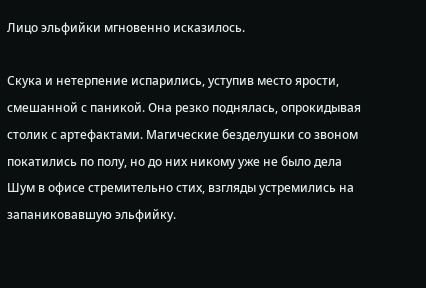Лицо эльфийки мгновенно исказилось.

Скука и нетерпение испарились, уступив место ярости, смешанной с паникой. Она резко поднялась, опрокидывая столик с артефактами. Магические безделушки со звоном покатились по полу, но до них никому уже не было дела Шум в офисе стремительно стих, взгляды устремились на запаниковавшую эльфийку.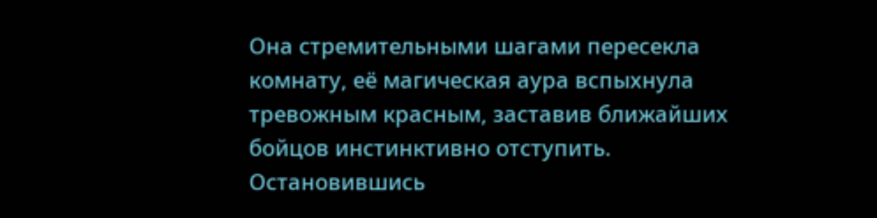Она стремительными шагами пересекла комнату, её магическая аура вспыхнула тревожным красным, заставив ближайших бойцов инстинктивно отступить. Остановившись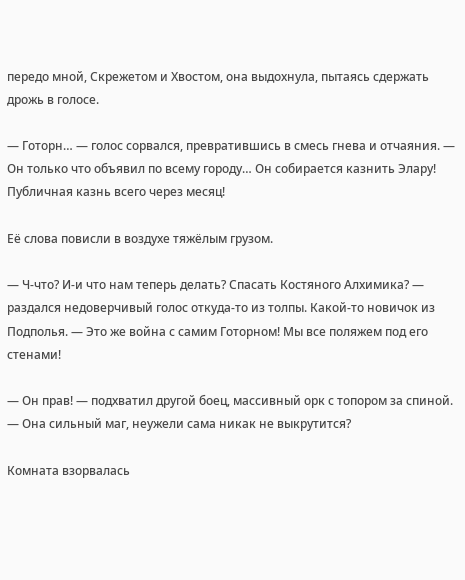передо мной, Скрежетом и Хвостом, она выдохнула, пытаясь сдержать дрожь в голосе.

— Готорн… — голос сорвался, превратившись в смесь гнева и отчаяния. — Он только что объявил по всему городу… Он собирается казнить Элару! Публичная казнь всего через месяц!

Её слова повисли в воздухе тяжёлым грузом.

— Ч-что? И-и что нам теперь делать? Спасать Костяного Алхимика? — раздался недоверчивый голос откуда-то из толпы. Какой-то новичок из Подполья. — Это же война с самим Готорном! Мы все поляжем под его стенами!

— Он прав! — подхватил другой боец, массивный орк с топором за спиной. — Она сильный маг, неужели сама никак не выкрутится?

Комната взорвалась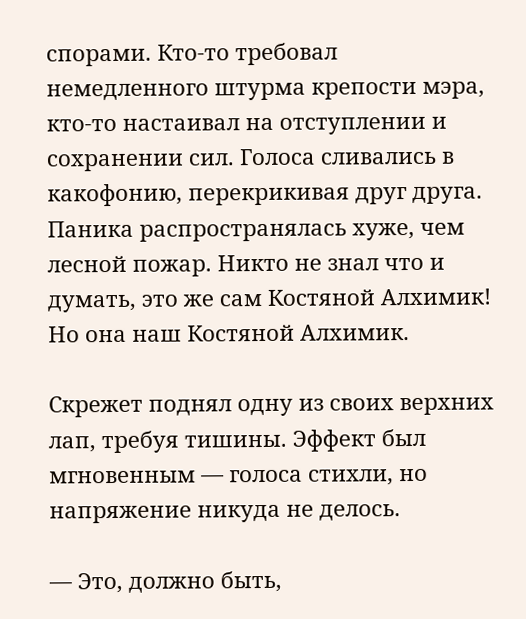спорами. Кто-то требовал немедленного штурма крепости мэра, кто-то настаивал на отступлении и сохранении сил. Голоса сливались в какофонию, перекрикивая друг друга. Паника распространялась хуже, чем лесной пожар. Никто не знал что и думать, это же сам Костяной Алхимик! Но она наш Костяной Алхимик.

Скрежет поднял одну из своих верхних лап, требуя тишины. Эффект был мгновенным — голоса стихли, но напряжение никуда не делось.

— Это, должно быть,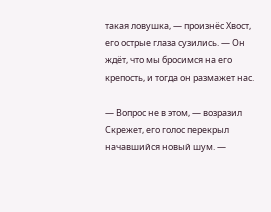такая ловушка, — произнёс Хвост, его острые глаза сузились. — Он ждёт, что мы бросимся на его крепость, и тогда он размажет нас.

— Вопрос не в этом, — возразил Скрежет, его голос перекрыл начавшийся новый шум. —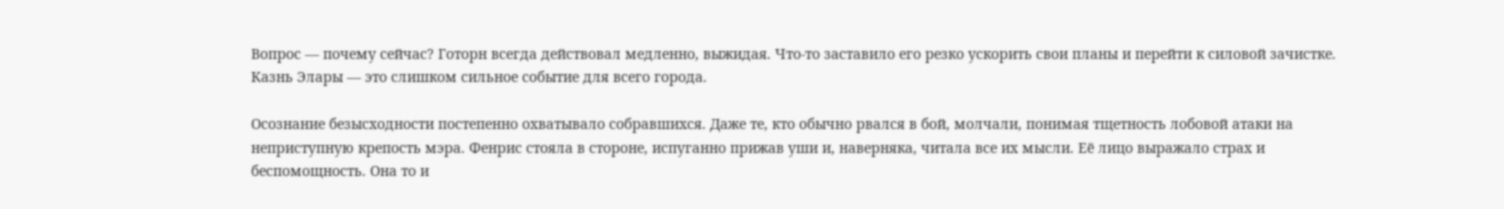Вопрос — почему сейчас? Готорн всегда действовал медленно, выжидая. Что-то заставило его резко ускорить свои планы и перейти к силовой зачистке. Казнь Элары — это слишком сильное событие для всего города.

Осознание безысходности постепенно охватывало собравшихся. Даже те, кто обычно рвался в бой, молчали, понимая тщетность лобовой атаки на неприступную крепость мэра. Фенрис стояла в стороне, испуганно прижав уши и, наверняка, читала все их мысли. Её лицо выражало страх и беспомощность. Она то и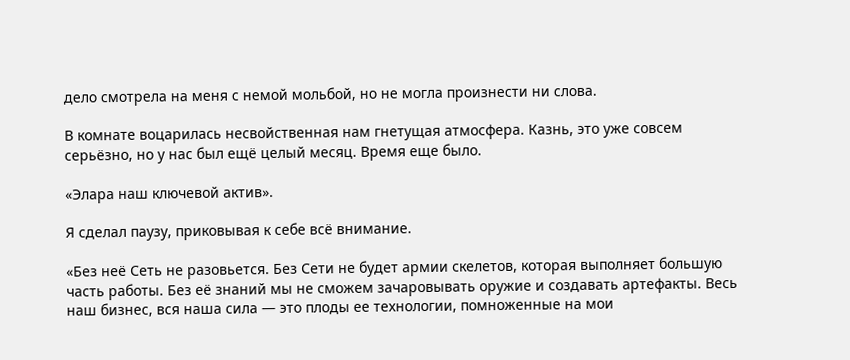дело смотрела на меня с немой мольбой, но не могла произнести ни слова.

В комнате воцарилась несвойственная нам гнетущая атмосфера. Казнь, это уже совсем серьёзно, но у нас был ещё целый месяц. Время еще было.

«Элара наш ключевой актив».

Я сделал паузу, приковывая к себе всё внимание.

«Без неё Сеть не разовьется. Без Сети не будет армии скелетов, которая выполняет большую часть работы. Без её знаний мы не сможем зачаровывать оружие и создавать артефакты. Весь наш бизнес, вся наша сила — это плоды ее технологии, помноженные на мои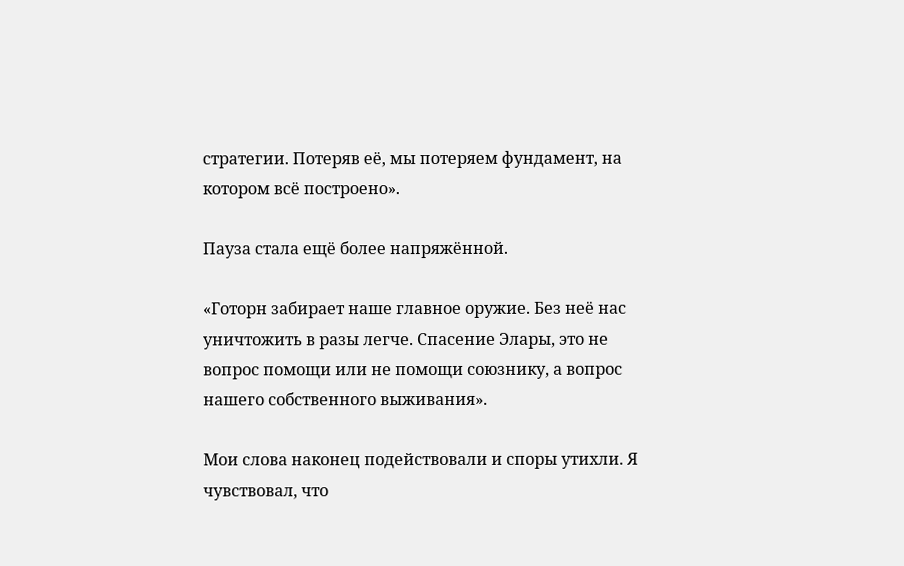стратегии. Потеряв её, мы потеряем фундамент, на котором всё построено».

Пауза стала ещё более напряжённой.

«Готорн забирает наше главное оружие. Без неё нас уничтожить в разы легче. Спасение Элары, это не вопрос помощи или не помощи союзнику, а вопрос нашего собственного выживания».

Мои слова наконец подействовали и споры утихли. Я чувствовал, что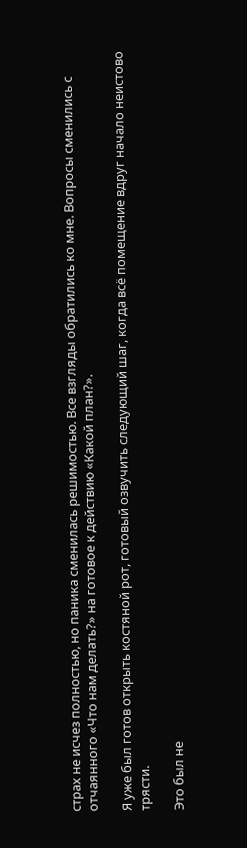страх не исчез полностью, но паника сменилась решимостью. Все взгляды обратились ко мне. Вопросы сменились с отчаянного «Что нам делать?» на готовое к действию «Какой план?».

Я уже был готов открыть костяной рот, готовый озвучить следующий шаг, когда всё помещение вдруг начало неистово трясти.

Это был не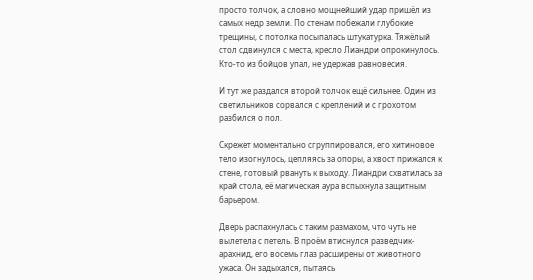просто толчок, а словно мощнейший удар пришёл из самых недр земли. По стенам побежали глубокие трещины, с потолка посыпалась штукатурка. Тяжёлый стол сдвинулся с места, кресло Лиандри опрокинулось. Кто-то из бойцов упал, не удержав равновесия.

И тут же раздался второй толчок ещё сильнее. Один из светильников сорвался с креплений и с грохотом разбился о пол.

Скрежет моментально сгруппировался, его хитиновое тело изогнулось, цепляясь за опоры, а хвост прижался к стене, готовый рвануть к выходу. Лиандри схватилась за край стола, её магическая аура вспыхнула защитным барьером.

Дверь распахнулась с таким размахом, что чуть не вылетела с петель. В проём втиснулся разведчик-арахнид, его восемь глаз расширены от животного ужаса. Он задыхался, пытаясь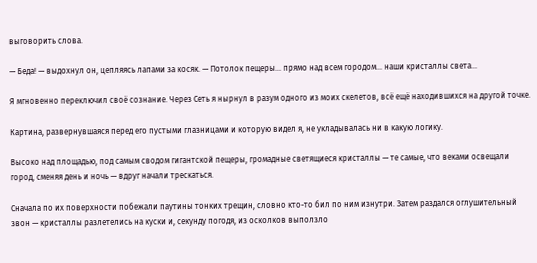выговорить слова.

— Беда! — выдохнул он, цепляясь лапами за косяк. — Потолок пещеры… прямо над всем городом… наши кристаллы света…

Я мгновенно переключил своё сознание. Через Сеть я нырнул в разум одного из моих скелетов, всё ещё находившихся на другой точке.

Картина, развернувшаяся перед его пустыми глазницами и которую видел я, не укладывалась ни в какую логику.

Высоко над площадью, под самым сводом гигантской пещеры, громадные светящиеся кристаллы — те самые, что веками освещали город, сменяя день и ночь — вдруг начали трескаться.

Сначала по их поверхности побежали паутины тонких трещин, словно кто-то бил по ним изнутри. Затем раздался оглушительный звон — кристаллы разлетелись на куски и, секунду погодя, из осколков выползло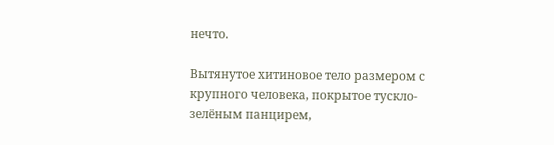нечто.

Вытянутое хитиновое тело размером с крупного человека, покрытое тускло-зелёным панцирем,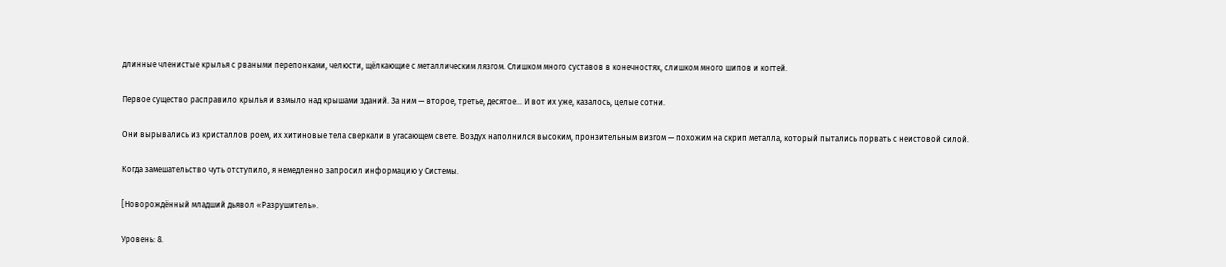длинные членистые крылья с рваными перепонками, челюсти, щёлкающие с металлическим лязгом. Слишком много суставов в конечностях, слишком много шипов и когтей.

Первое существо расправило крылья и взмыло над крышами зданий. За ним — второе, третье, десятое… И вот их уже, казалось, целые сотни.

Они вырывались из кристаллов роем, их хитиновые тела сверкали в угасающем свете. Воздух наполнился высоким, пронзительным визгом — похожим на скрип металла, который пытались порвать с неистовой силой.

Когда замешательство чуть отступило, я немедленно запросил информацию у Системы.

[Новорождённый младший дьявол «Разрушитель».

Уровень: 8.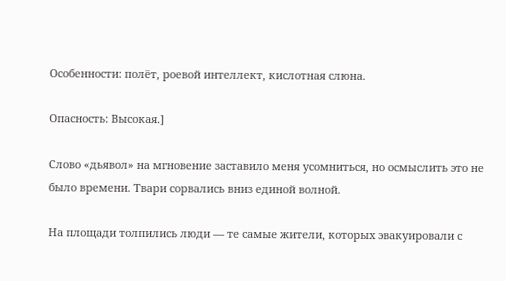Особенности: полёт, роевой интеллект, кислотная слюна.

Опасность: Высокая.]

Слово «дьявол» на мгновение заставило меня усомниться, но осмыслить это не было времени. Твари сорвались вниз единой волной.

На площади толпились люди — те самые жители, которых эвакуировали с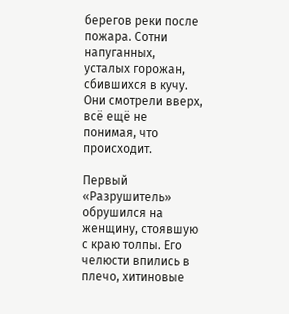берегов реки после пожара. Сотни напуганных, усталых горожан, сбившихся в кучу. Они смотрели вверх, всё ещё не понимая, что происходит.

Первый «Разрушитель» обрушился на женщину, стоявшую с краю толпы. Его челюсти впились в плечо, хитиновые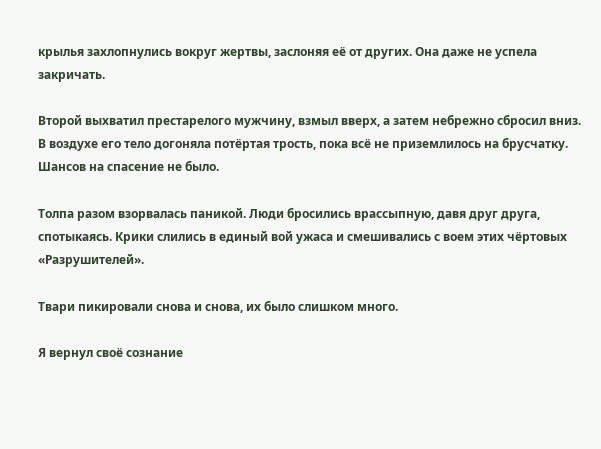крылья захлопнулись вокруг жертвы, заслоняя её от других. Она даже не успела закричать.

Второй выхватил престарелого мужчину, взмыл вверх, а затем небрежно сбросил вниз. В воздухе его тело догоняла потёртая трость, пока всё не приземлилось на брусчатку. Шансов на спасение не было.

Толпа разом взорвалась паникой. Люди бросились врассыпную, давя друг друга, спотыкаясь. Крики слились в единый вой ужаса и смешивались с воем этих чёртовых «Разрушителей».

Твари пикировали снова и снова, их было слишком много.

Я вернул своё сознание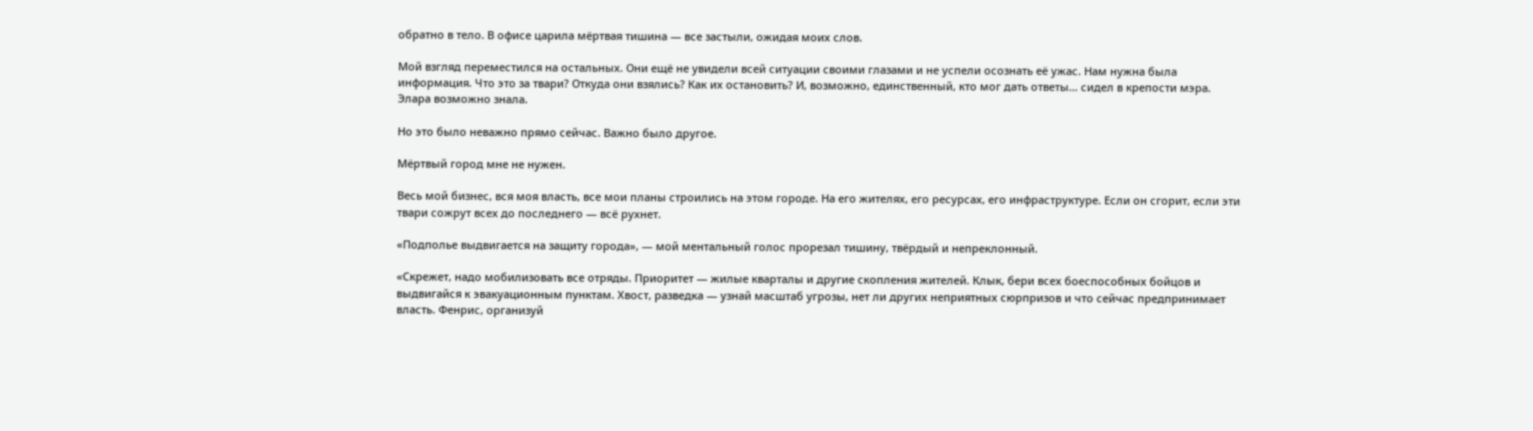обратно в тело. В офисе царила мёртвая тишина — все застыли, ожидая моих слов.

Мой взгляд переместился на остальных. Они ещё не увидели всей ситуации своими глазами и не успели осознать её ужас. Нам нужна была информация. Что это за твари? Откуда они взялись? Как их остановить? И, возможно, единственный, кто мог дать ответы… сидел в крепости мэра. Элара возможно знала.

Но это было неважно прямо сейчас. Важно было другое.

Мёртвый город мне не нужен.

Весь мой бизнес, вся моя власть, все мои планы строились на этом городе. На его жителях, его ресурсах, его инфраструктуре. Если он сгорит, если эти твари сожрут всех до последнего — всё рухнет.

«Подполье выдвигается на защиту города», — мой ментальный голос прорезал тишину, твёрдый и непреклонный.

«Скрежет, надо мобилизовать все отряды. Приоритет — жилые кварталы и другие скопления жителей. Клык, бери всех боеспособных бойцов и выдвигайся к эвакуационным пунктам. Хвост, разведка — узнай масштаб угрозы, нет ли других неприятных сюрпризов и что сейчас предпринимает власть. Фенрис, организуй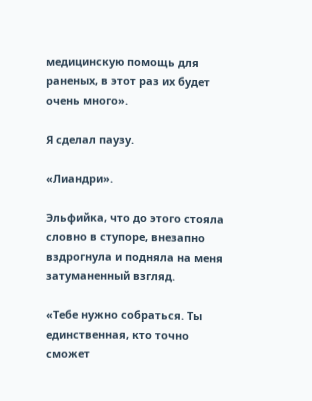медицинскую помощь для раненых, в этот раз их будет очень много».

Я сделал паузу.

«Лиандри».

Эльфийка, что до этого стояла словно в ступоре, внезапно вздрогнула и подняла на меня затуманенный взгляд.

«Тебе нужно собраться. Ты единственная, кто точно сможет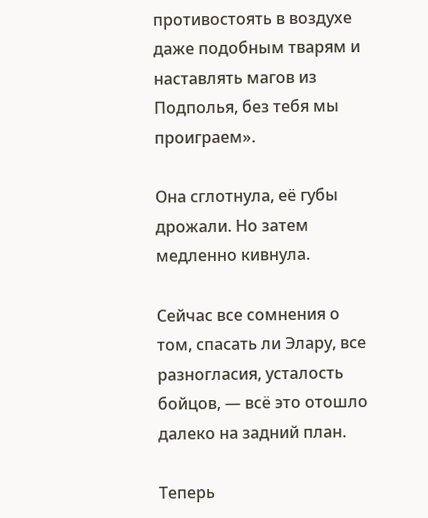противостоять в воздухе даже подобным тварям и наставлять магов из Подполья, без тебя мы проиграем».

Она сглотнула, её губы дрожали. Но затем медленно кивнула.

Сейчас все сомнения о том, спасать ли Элару, все разногласия, усталость бойцов, — всё это отошло далеко на задний план.

Теперь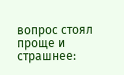вопрос стоял проще и страшнее: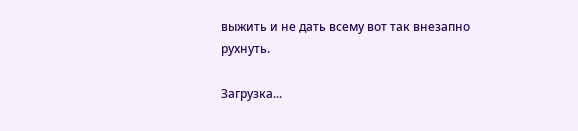выжить и не дать всему вот так внезапно рухнуть.

Загрузка...